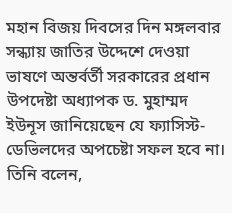মহান বিজয় দিবসের দিন মঙ্গলবার সন্ধ্যায় জাতির উদ্দেশে দেওয়া ভাষণে অন্তর্বর্তী সরকারের প্রধান উপদেষ্টা অধ্যাপক ড. মুহাম্মদ ইউনূস জানিয়েছেন যে ফ্যাসিস্ট-ডেভিলদের অপচেষ্টা সফল হবে না।
তিনি বলেন,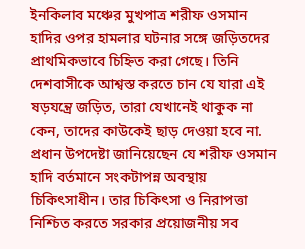ইনকিলাব মঞ্চের মুখপাত্র শরীফ ওসমান হাদির ওপর হামলার ঘটনার সঙ্গে জড়িতদের প্রাথমিকভাবে চিহ্নিত করা গেছে। তিনি দেশবাসীকে আশ্বস্ত করতে চান যে যারা এই ষড়যন্ত্রে জড়িত, তারা যেখানেই থাকুক না কেন, তাদের কাউকেই ছাড় দেওয়া হবে না.
প্রধান উপদেষ্টা জানিয়েছেন যে শরীফ ওসমান হাদি বর্তমানে সংকটাপন্ন অবস্থায় চিকিৎসাধীন। তার চিকিৎসা ও নিরাপত্তা নিশ্চিত করতে সরকার প্রয়োজনীয় সব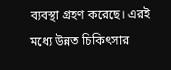ব্যবস্থা গ্রহণ করেছে। এরই মধ্যে উন্নত চিকিৎসার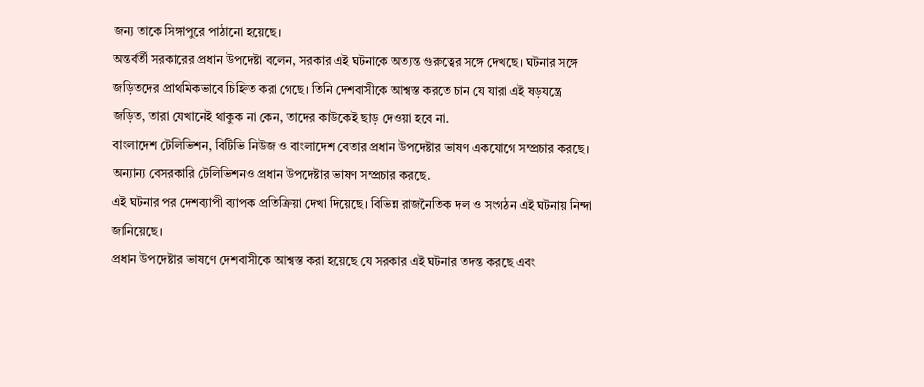জন্য তাকে সিঙ্গাপুরে পাঠানো হয়েছে।
অন্তর্বর্তী সরকারের প্রধান উপদেষ্টা বলেন, সরকার এই ঘটনাকে অত্যন্ত গুরুত্বের সঙ্গে দেখছে। ঘটনার সঙ্গে জড়িতদের প্রাথমিকভাবে চিহ্নিত করা গেছে। তিনি দেশবাসীকে আশ্বস্ত করতে চান যে যারা এই ষড়যন্ত্রে জড়িত, তারা যেখানেই থাকুক না কেন, তাদের কাউকেই ছাড় দেওয়া হবে না.
বাংলাদেশ টেলিভিশন, বিটিভি নিউজ ও বাংলাদেশ বেতার প্রধান উপদেষ্টার ভাষণ একযোগে সম্প্রচার করছে। অন্যান্য বেসরকারি টেলিভিশনও প্রধান উপদেষ্টার ভাষণ সম্প্রচার করছে.
এই ঘটনার পর দেশব্যাপী ব্যাপক প্রতিক্রিয়া দেখা দিয়েছে। বিভিন্ন রাজনৈতিক দল ও সংগঠন এই ঘটনায় নিন্দা জানিয়েছে।
প্রধান উপদেষ্টার ভাষণে দেশবাসীকে আশ্বস্ত করা হয়েছে যে সরকার এই ঘটনার তদন্ত করছে এবং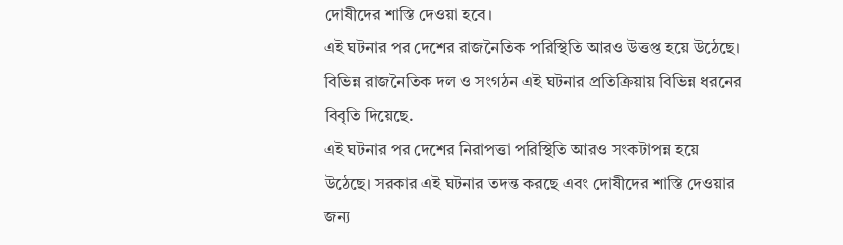দোষীদের শাস্তি দেওয়া হবে।
এই ঘটনার পর দেশের রাজনৈতিক পরিস্থিতি আরও উত্তপ্ত হয়ে উঠেছে। বিভিন্ন রাজনৈতিক দল ও সংগঠন এই ঘটনার প্রতিক্রিয়ায় বিভিন্ন ধরনের বিবৃতি দিয়েছে.
এই ঘটনার পর দেশের নিরাপত্তা পরিস্থিতি আরও সংকটাপন্ন হয়ে উঠেছে। সরকার এই ঘটনার তদন্ত করছে এবং দোষীদের শাস্তি দেওয়ার জন্য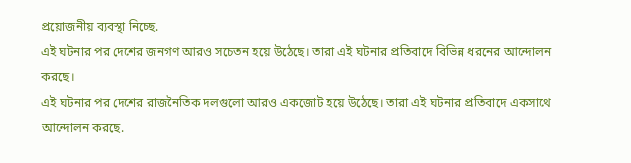প্রয়োজনীয় ব্যবস্থা নিচ্ছে.
এই ঘটনার পর দেশের জনগণ আরও সচেতন হয়ে উঠেছে। তারা এই ঘটনার প্রতিবাদে বিভিন্ন ধরনের আন্দোলন করছে।
এই ঘটনার পর দেশের রাজনৈতিক দলগুলো আরও একজোট হয়ে উঠেছে। তারা এই ঘটনার প্রতিবাদে একসাথে আন্দোলন করছে.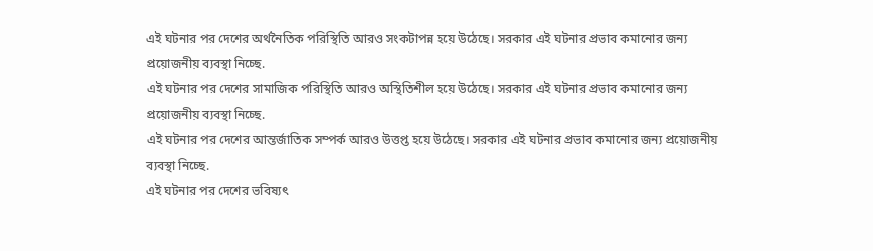এই ঘটনার পর দেশের অর্থনৈতিক পরিস্থিতি আরও সংকটাপন্ন হয়ে উঠেছে। সরকার এই ঘটনার প্রভাব কমানোর জন্য প্রয়োজনীয় ব্যবস্থা নিচ্ছে.
এই ঘটনার পর দেশের সামাজিক পরিস্থিতি আরও অস্থিতিশীল হয়ে উঠেছে। সরকার এই ঘটনার প্রভাব কমানোর জন্য প্রয়োজনীয় ব্যবস্থা নিচ্ছে.
এই ঘটনার পর দেশের আন্তর্জাতিক সম্পর্ক আরও উত্তপ্ত হয়ে উঠেছে। সরকার এই ঘটনার প্রভাব কমানোর জন্য প্রয়োজনীয় ব্যবস্থা নিচ্ছে.
এই ঘটনার পর দেশের ভবিষ্যৎ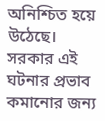অনিশ্চিত হয়ে উঠেছে। সরকার এই ঘটনার প্রভাব কমানোর জন্য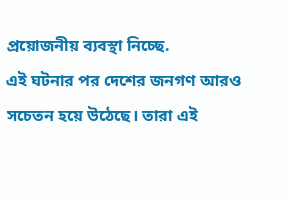প্রয়োজনীয় ব্যবস্থা নিচ্ছে.
এই ঘটনার পর দেশের জনগণ আরও সচেতন হয়ে উঠেছে। তারা এই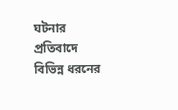ঘটনার প্রতিবাদে বিভিন্ন ধরনের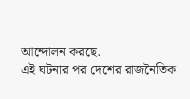আন্দোলন করছে.
এই ঘটনার পর দেশের রাজনৈতিক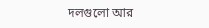দলগুলো আর